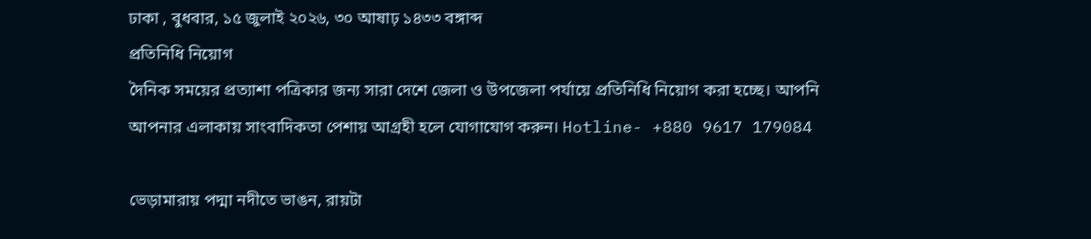ঢাকা , বুধবার, ১৫ জুলাই ২০২৬, ৩০ আষাঢ় ১৪৩৩ বঙ্গাব্দ
প্রতিনিধি নিয়োগ
দৈনিক সময়ের প্রত্যাশা পত্রিকার জন্য সারা দেশে জেলা ও উপজেলা পর্যায়ে প্রতিনিধি নিয়োগ করা হচ্ছে। আপনি আপনার এলাকায় সাংবাদিকতা পেশায় আগ্রহী হলে যোগাযোগ করুন। Hotline- +880 9617 179084

ভেড়ামারায় পদ্মা নদীতে ভাঙন, রায়টা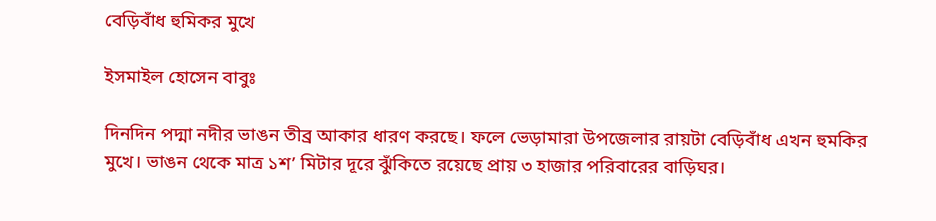বেড়িবাঁধ হুমিকর মুখে

ইসমাইল হোসেন বাবুঃ

দিনদিন পদ্মা নদীর ভাঙন তীব্র আকার ধারণ করছে। ফলে ভেড়ামারা উপজেলার রায়টা বেড়িবাঁধ এখন হুমকির মুখে। ভাঙন থেকে মাত্র ১শ’ মিটার দূরে ঝুঁকিতে রয়েছে প্রায় ৩ হাজার পরিবারের বাড়িঘর।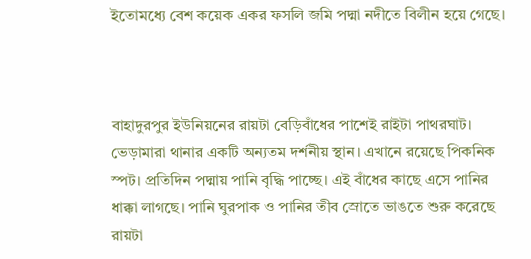ইতোমধ্যে বেশ কয়েক একর ফসলি জমি পদ্মা নদীতে বিলীন হয়ে গেছে।



বাহাদুরপুর ইউনিয়নের রায়টা বেড়িবাঁধের পাশেই রাইটা পাথরঘাট। ভেড়ামারা থানার একটি অন্যতম দর্শনীয় স্থান। এখানে রয়েছে পিকনিক স্পট। প্রতিদিন পদ্মায় পানি বৃদ্ধি পাচ্ছে। এই বাঁধের কাছে এসে পানির ধাক্কা লাগছে। পানি ঘুরপাক ও পানির তীব স্রোতে ভাঙতে শুরু করেছে রায়টা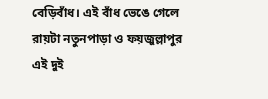বেড়িবাঁধ। এই বাঁধ ভেঙে গেলে রায়টা নতুনপাড়া ও ফয়জুল্লাপুর এই দুই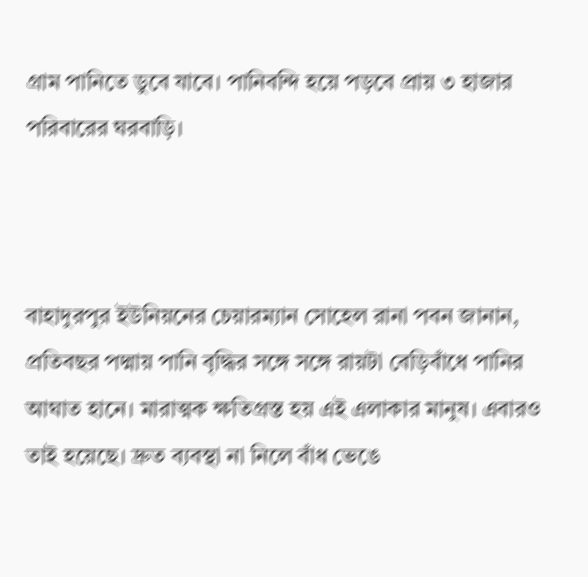গ্রাম পানিতে ডুবে যাবে। পানিবন্দি হয়ে পড়বে প্রায় ৩ হাজার পরিবারের ঘরবাড়ি।



বাহাদুরপুর ইউনিয়নের চেয়ারম্যান সোহেল রানা পবন জানান, প্রতিবছর পদ্মায় পানি বৃদ্ধির সঙ্গে সঙ্গে রায়টা বেড়িবাঁধে পানির আঘাত হানে। মারাত্মক ক্ষতিগ্রস্ত হয় এই এলাকার মানুষ। এবারও তাই হয়েছে। দ্রুত ব্যবস্থা না নিলে বাঁধ ভেঙে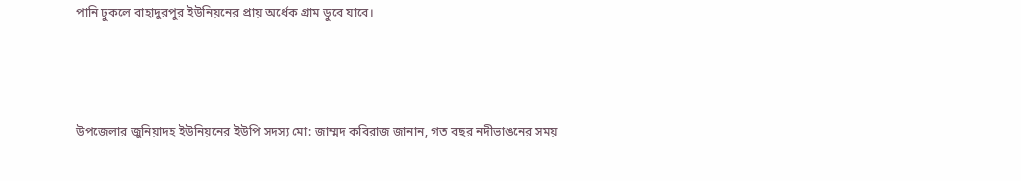পানি ঢুকলে বাহাদুরপুর ইউনিয়নের প্রায় অর্ধেক গ্রাম ডুবে যাবে।



উপজেলার জুনিয়াদহ ইউনিয়নের ইউপি সদস্য মো: জাম্মদ কবিরাজ জানান, গত বছর নদীভাঙনের সময়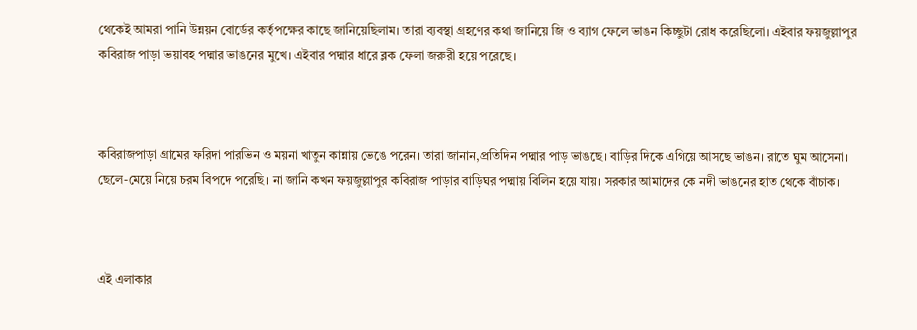থেকেই আমরা পানি উন্নয়ন বোর্ডের কর্তৃপক্ষের কাছে জানিয়েছিলাম। তারা ব্যবস্থা গ্রহণের কথা জানিয়ে জি ও ব্যাগ ফেলে ভাঙন কিচ্ছুটা রোধ করেছিলো। এইবার ফয়জুল্লাপুর কবিরাজ পাড়া ভয়াবহ পদ্মার ভাঙনের মুখে। এইবার পদ্মার ধারে ব্লক ফেলা জরুরী হয়ে পরেছে।



কবিরাজপাড়া গ্রামের ফরিদা পারভিন ও ময়না খাতুন কান্নায় ভেঙে পরেন। তারা জানান,প্রতিদিন পদ্মার পাড় ভাঙছে। বাড়ির দিকে এগিয়ে আসছে ভাঙন। রাতে ঘুম আসেনা। ছেলে-মেয়ে নিয়ে চরম বিপদে পরেছি। না জানি কখন ফয়জুল্লাপুর কবিরাজ পাড়ার বাড়িঘর পদ্মায় বিলিন হয়ে যায়। সরকার আমাদের কে নদী ভাঙনের হাত থেকে বাঁচাক।



এই এলাকার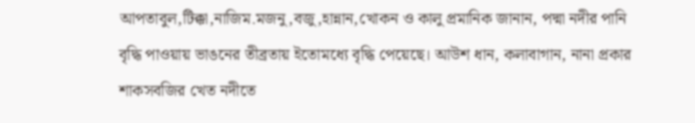আপতাবুল,টিক্কা,নাজিম.মজনু,বজু,হান্নান,খোকন ও কালু প্রমানিক জানান, পদ্মা নদীর পানি বৃদ্ধি পাওয়ায় ভাঙনের তীব্রতায় ইতোমধ্যে বৃদ্ধি পেয়েছে। আউশ ধান, কলাবাগান, নানা প্রকার শাকসবজির খেত নদীতে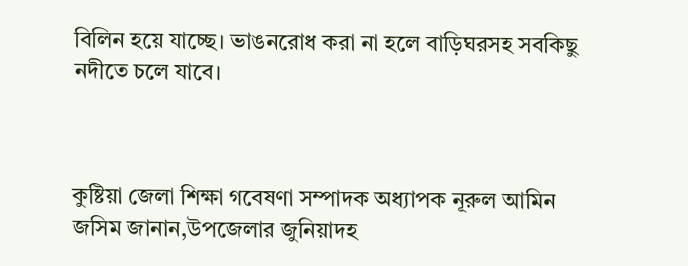বিলিন হয়ে যাচ্ছে। ভাঙনরোধ করা না হলে বাড়িঘরসহ সবকিছু নদীতে চলে যাবে।



কুষ্টিয়া জেলা শিক্ষা গবেষণা সম্পাদক অধ্যাপক নূরুল আমিন জসিম জানান,উপজেলার জুনিয়াদহ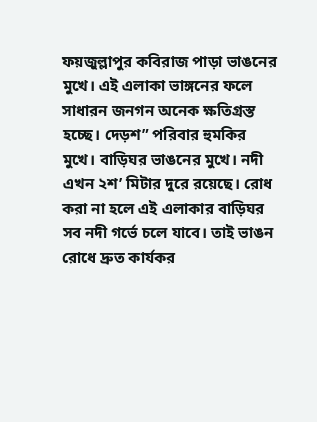ফয়জুল্লাপুর কবিরাজ পাড়া ভাঙনের মুখে। এই এলাকা ভাঙ্গনের ফলে সাধারন জনগন অনেক ক্ষতিগ্রস্ত হচ্ছে। দেড়শ” পরিবার হুমকির মুখে। বাড়িঘর ভাঙনের মুখে। নদী এখন ২শ’ মিটার দুরে রয়েছে। রোধ করা না হলে এই এলাকার বাড়িঘর সব নদী গর্ভে চলে যাবে। তাই ভাঙন রোধে দ্রুত কার্যকর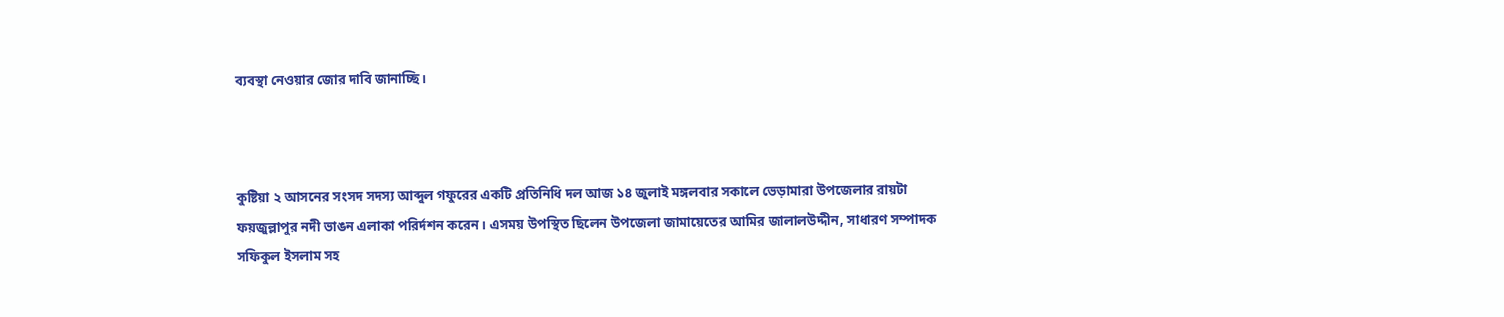ব্যবস্থা নেওয়ার জোর দাবি জানাচ্ছি।



কুষ্টিয়া ২ আসনের সংসদ সদস্য আব্দুল গফুরের একটি প্রতিনিধি দল আজ ১৪ জুলাই মঙ্গলবার সকালে ভেড়ামারা উপজেলার রায়টা ফয়জুল্লাপুর নদী ভাঙন এলাকা পরির্দশন করেন। এসময় উপস্থিত ছিলেন উপজেলা জামায়েতের আমির জালালউদ্দীন, সাধারণ সম্পাদক সফিকুল ইসলাম সহ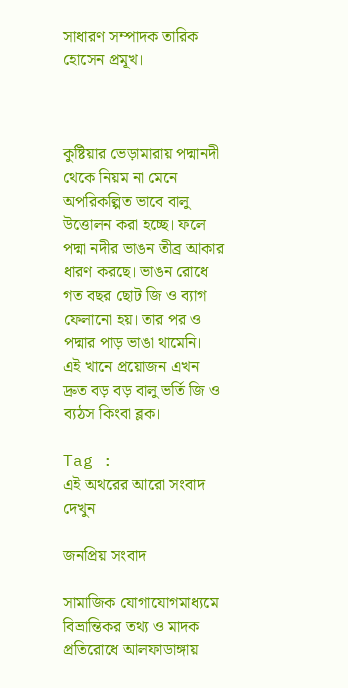সাধারণ সম্পাদক তারিক হোসেন প্রমূখ।



কুষ্টিয়ার ভেড়ামারায় পদ্মানদী থেকে নিয়ম না মেনে অপরিকল্পিত ভাবে বালু উত্তোলন করা হচ্ছে। ফলে পদ্মা নদীর ভাঙন তীব্র আকার ধারণ করছে। ভাঙন রোধে গত বছর ছোট জি ও ব্যাগ ফেলানো হয়। তার পর ও পদ্মার পাড় ভাঙা থামেনি। এই খানে প্রয়োজন এখন দ্রুত বড় বড় বালু ভর্তি জি ও ব্যঠস কিংবা ব্লক।

Tag :
এই অথরের আরো সংবাদ দেখুন

জনপ্রিয় সংবাদ

সামাজিক যোগাযোগমাধ্যমে বিভ্রান্তিকর তথ্য ও মাদক প্রতিরোধে আলফাডাঙ্গায়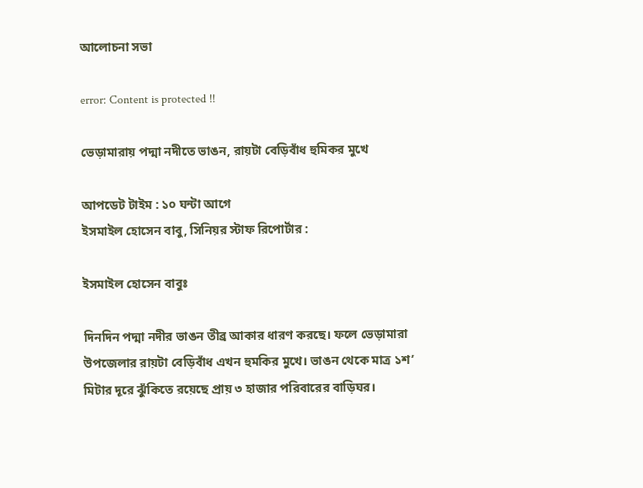আলোচনা সভা

error: Content is protected !!

ভেড়ামারায় পদ্মা নদীতে ভাঙন, রায়টা বেড়িবাঁধ হুমিকর মুখে

আপডেট টাইম : ১০ ঘন্টা আগে
ইসমাইল হোসেন বাবু, সিনিয়র স্টাফ রিপোর্টার :

ইসমাইল হোসেন বাবুঃ

দিনদিন পদ্মা নদীর ভাঙন তীব্র আকার ধারণ করছে। ফলে ভেড়ামারা উপজেলার রায়টা বেড়িবাঁধ এখন হুমকির মুখে। ভাঙন থেকে মাত্র ১শ’ মিটার দূরে ঝুঁকিতে রয়েছে প্রায় ৩ হাজার পরিবারের বাড়িঘর।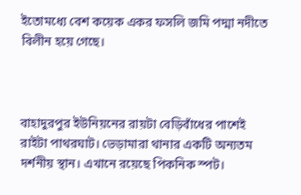ইতোমধ্যে বেশ কয়েক একর ফসলি জমি পদ্মা নদীতে বিলীন হয়ে গেছে।



বাহাদুরপুর ইউনিয়নের রায়টা বেড়িবাঁধের পাশেই রাইটা পাথরঘাট। ভেড়ামারা থানার একটি অন্যতম দর্শনীয় স্থান। এখানে রয়েছে পিকনিক স্পট।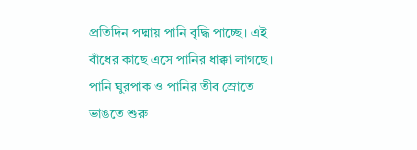প্রতিদিন পদ্মায় পানি বৃদ্ধি পাচ্ছে। এই বাঁধের কাছে এসে পানির ধাক্কা লাগছে। পানি ঘুরপাক ও পানির তীব স্রোতে ভাঙতে শুরু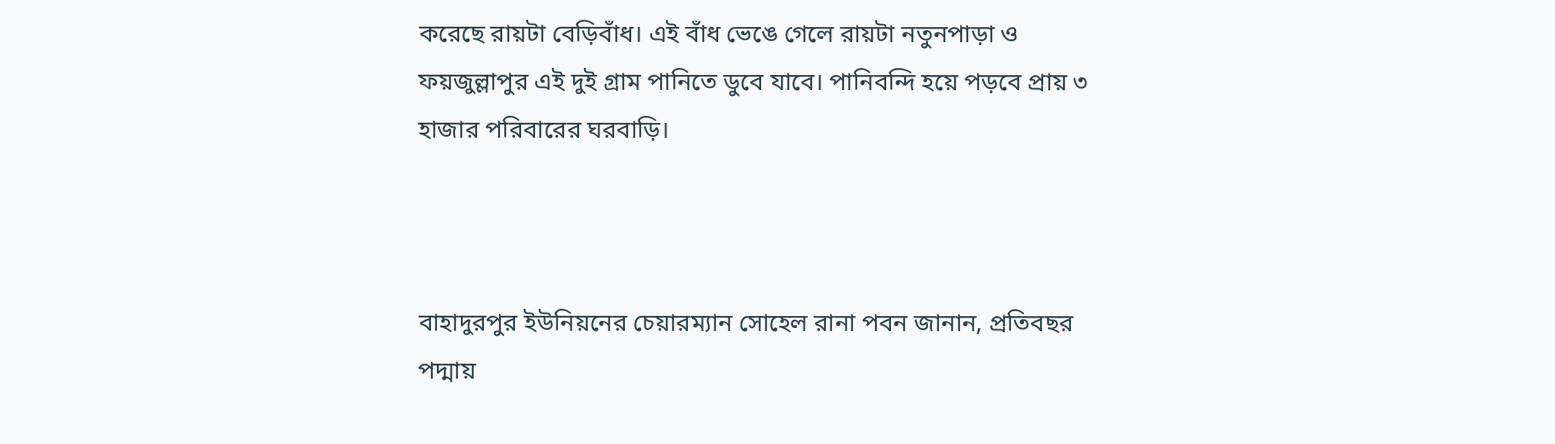করেছে রায়টা বেড়িবাঁধ। এই বাঁধ ভেঙে গেলে রায়টা নতুনপাড়া ও ফয়জুল্লাপুর এই দুই গ্রাম পানিতে ডুবে যাবে। পানিবন্দি হয়ে পড়বে প্রায় ৩ হাজার পরিবারের ঘরবাড়ি।



বাহাদুরপুর ইউনিয়নের চেয়ারম্যান সোহেল রানা পবন জানান, প্রতিবছর পদ্মায়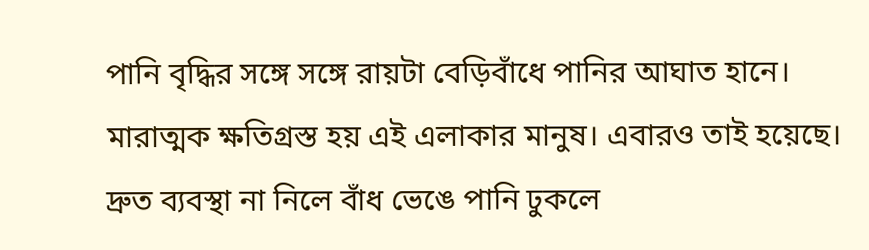পানি বৃদ্ধির সঙ্গে সঙ্গে রায়টা বেড়িবাঁধে পানির আঘাত হানে। মারাত্মক ক্ষতিগ্রস্ত হয় এই এলাকার মানুষ। এবারও তাই হয়েছে। দ্রুত ব্যবস্থা না নিলে বাঁধ ভেঙে পানি ঢুকলে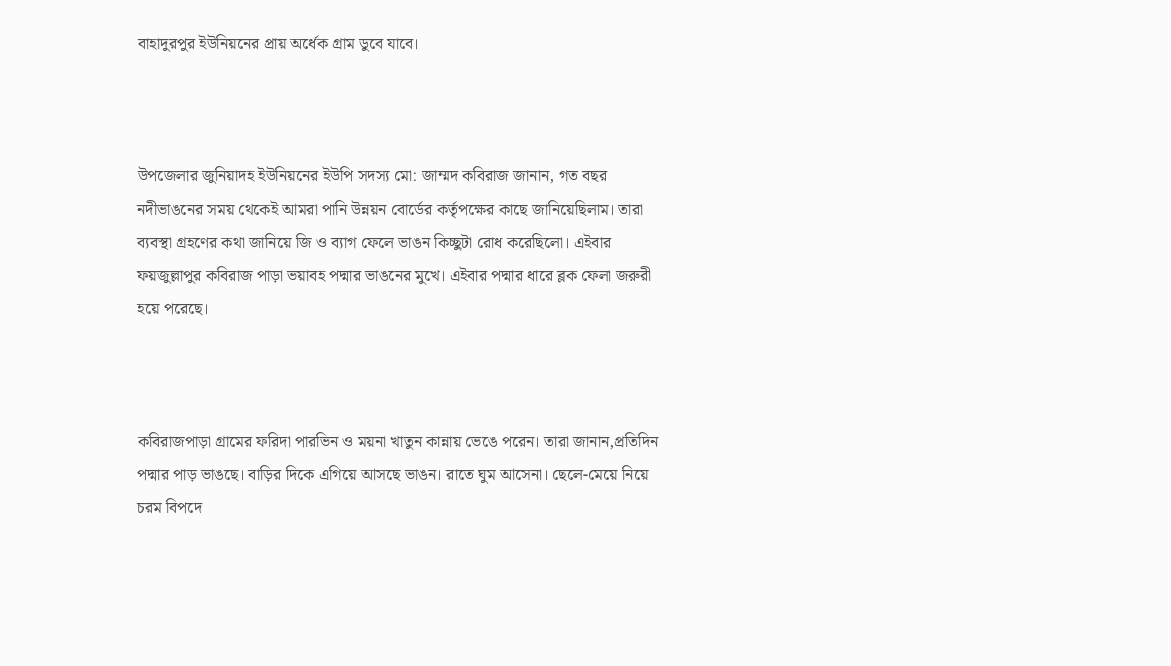বাহাদুরপুর ইউনিয়নের প্রায় অর্ধেক গ্রাম ডুবে যাবে।



উপজেলার জুনিয়াদহ ইউনিয়নের ইউপি সদস্য মো: জাম্মদ কবিরাজ জানান, গত বছর নদীভাঙনের সময় থেকেই আমরা পানি উন্নয়ন বোর্ডের কর্তৃপক্ষের কাছে জানিয়েছিলাম। তারা ব্যবস্থা গ্রহণের কথা জানিয়ে জি ও ব্যাগ ফেলে ভাঙন কিচ্ছুটা রোধ করেছিলো। এইবার ফয়জুল্লাপুর কবিরাজ পাড়া ভয়াবহ পদ্মার ভাঙনের মুখে। এইবার পদ্মার ধারে ব্লক ফেলা জরুরী হয়ে পরেছে।



কবিরাজপাড়া গ্রামের ফরিদা পারভিন ও ময়না খাতুন কান্নায় ভেঙে পরেন। তারা জানান,প্রতিদিন পদ্মার পাড় ভাঙছে। বাড়ির দিকে এগিয়ে আসছে ভাঙন। রাতে ঘুম আসেনা। ছেলে-মেয়ে নিয়ে চরম বিপদে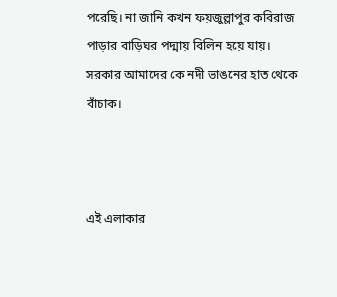পরেছি। না জানি কখন ফয়জুল্লাপুর কবিরাজ পাড়ার বাড়িঘর পদ্মায় বিলিন হয়ে যায়। সরকার আমাদের কে নদী ভাঙনের হাত থেকে বাঁচাক।



এই এলাকার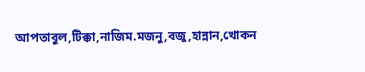আপতাবুল,টিক্কা,নাজিম.মজনু,বজু,হান্নান,খোকন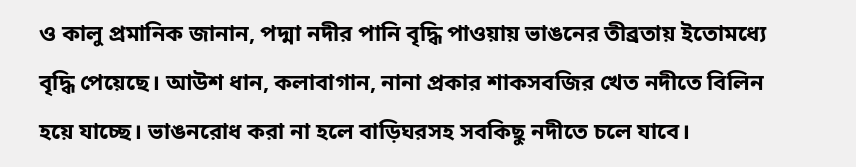ও কালু প্রমানিক জানান, পদ্মা নদীর পানি বৃদ্ধি পাওয়ায় ভাঙনের তীব্রতায় ইতোমধ্যে বৃদ্ধি পেয়েছে। আউশ ধান, কলাবাগান, নানা প্রকার শাকসবজির খেত নদীতে বিলিন হয়ে যাচ্ছে। ভাঙনরোধ করা না হলে বাড়িঘরসহ সবকিছু নদীতে চলে যাবে।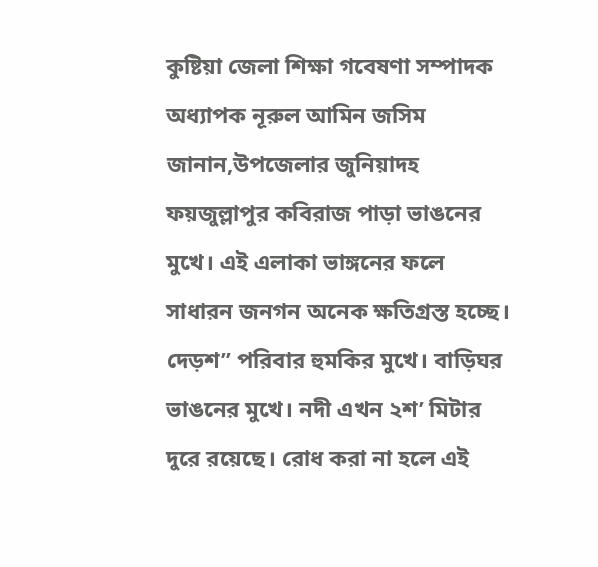কুষ্টিয়া জেলা শিক্ষা গবেষণা সম্পাদক অধ্যাপক নূরুল আমিন জসিম জানান,উপজেলার জুনিয়াদহ ফয়জুল্লাপুর কবিরাজ পাড়া ভাঙনের মুখে। এই এলাকা ভাঙ্গনের ফলে সাধারন জনগন অনেক ক্ষতিগ্রস্ত হচ্ছে। দেড়শ” পরিবার হুমকির মুখে। বাড়িঘর ভাঙনের মুখে। নদী এখন ২শ’ মিটার দুরে রয়েছে। রোধ করা না হলে এই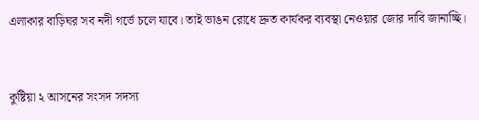এলাকার বাড়িঘর সব নদী গর্ভে চলে যাবে। তাই ভাঙন রোধে দ্রুত কার্যকর ব্যবস্থা নেওয়ার জোর দাবি জানাচ্ছি।



কুষ্টিয়া ২ আসনের সংসদ সদস্য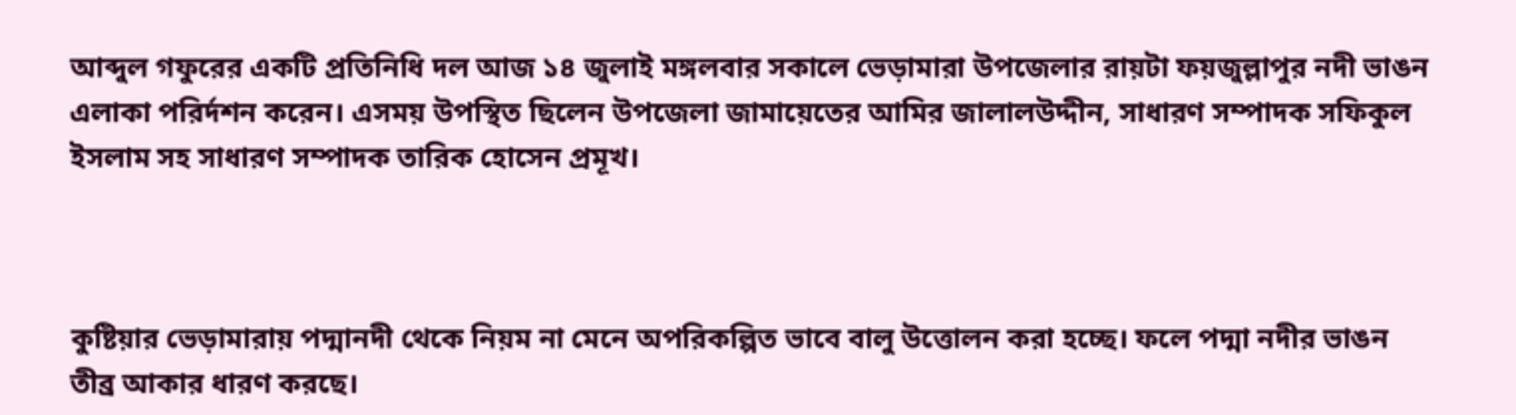আব্দুল গফুরের একটি প্রতিনিধি দল আজ ১৪ জুলাই মঙ্গলবার সকালে ভেড়ামারা উপজেলার রায়টা ফয়জুল্লাপুর নদী ভাঙন এলাকা পরির্দশন করেন। এসময় উপস্থিত ছিলেন উপজেলা জামায়েতের আমির জালালউদ্দীন, সাধারণ সম্পাদক সফিকুল ইসলাম সহ সাধারণ সম্পাদক তারিক হোসেন প্রমূখ।



কুষ্টিয়ার ভেড়ামারায় পদ্মানদী থেকে নিয়ম না মেনে অপরিকল্পিত ভাবে বালু উত্তোলন করা হচ্ছে। ফলে পদ্মা নদীর ভাঙন তীব্র আকার ধারণ করছে।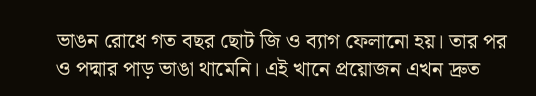ভাঙন রোধে গত বছর ছোট জি ও ব্যাগ ফেলানো হয়। তার পর ও পদ্মার পাড় ভাঙা থামেনি। এই খানে প্রয়োজন এখন দ্রুত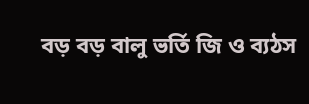বড় বড় বালু ভর্তি জি ও ব্যঠস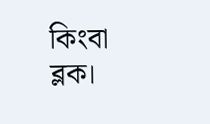কিংবা ব্লক।